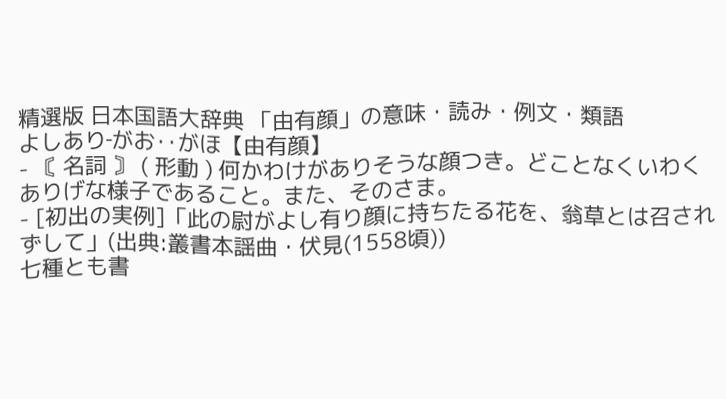精選版 日本国語大辞典 「由有顔」の意味・読み・例文・類語
よしあり‐がお‥がほ【由有顔】
- 〘 名詞 〙 ( 形動 ) 何かわけがありそうな顔つき。どことなくいわくありげな様子であること。また、そのさま。
- [初出の実例]「此の尉がよし有り顔に持ちたる花を、翁草とは召されずして」(出典:叢書本謡曲・伏見(1558頃))
七種とも書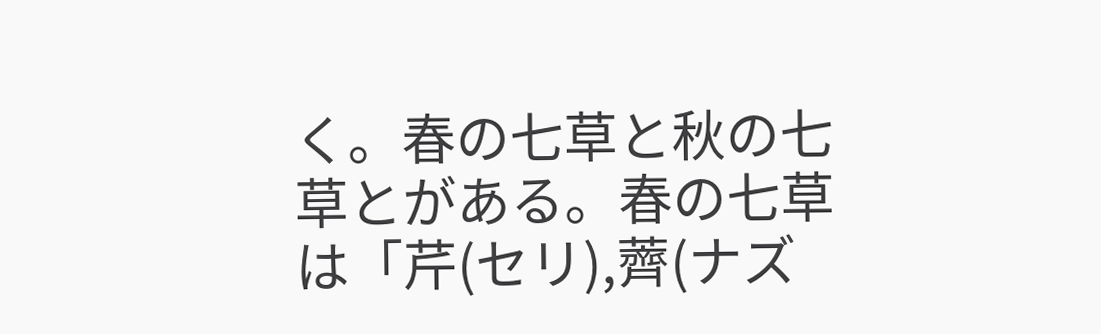く。春の七草と秋の七草とがある。春の七草は「芹(セリ),薺(ナズ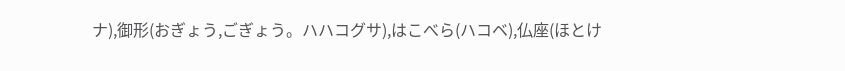ナ),御形(おぎょう,ごぎょう。ハハコグサ),はこべら(ハコベ),仏座(ほとけ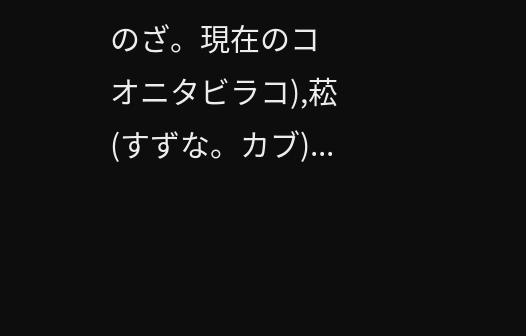のざ。現在のコオニタビラコ),菘(すずな。カブ)...